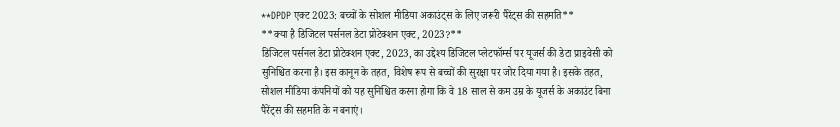**DPDP एक्ट 2023: बच्चों के सोशल मीडिया अकाउंट्स के लिए जरूरी पैरेंट्स की सहमति**
**क्या है डिजिटल पर्सनल डेटा प्रोटेक्शन एक्ट, 2023?**
डिजिटल पर्सनल डेटा प्रोटेक्शन एक्ट, 2023, का उद्देश्य डिजिटल प्लेटफॉर्म्स पर यूजर्स की डेटा प्राइवेसी को सुनिश्चित करना है। इस कानून के तहत, विशेष रूप से बच्चों की सुरक्षा पर जोर दिया गया है। इसके तहत, सोशल मीडिया कंपनियों को यह सुनिश्चित करना होगा कि वे 18 साल से कम उम्र के यूजर्स के अकाउंट बिना पैरेंट्स की सहमति के न बनाएं।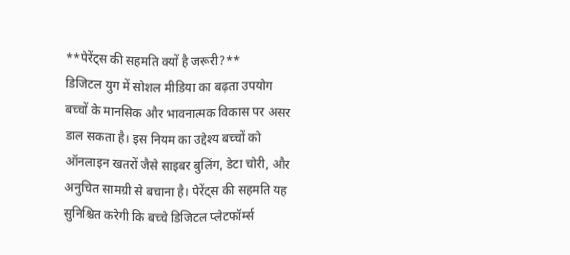**पेरेंट्स की सहमति क्यों है जरूरी?**
डिजिटल युग में सोशल मीडिया का बढ़ता उपयोग बच्चों के मानसिक और भावनात्मक विकास पर असर डाल सकता है। इस नियम का उद्देश्य बच्चों को ऑनलाइन खतरों जैसे साइबर बुलिंग, डेटा चोरी, और अनुचित सामग्री से बचाना है। पेरेंट्स की सहमति यह सुनिश्चित करेगी कि बच्चे डिजिटल प्लेटफॉर्म्स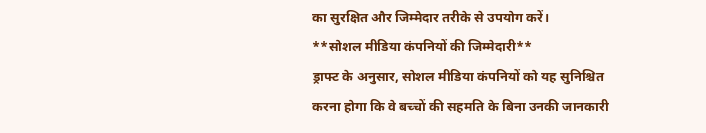का सुरक्षित और जिम्मेदार तरीके से उपयोग करें।
**सोशल मीडिया कंपनियों की जिम्मेदारी**
ड्राफ्ट के अनुसार, सोशल मीडिया कंपनियों को यह सुनिश्चित करना होगा कि वे बच्चों की सहमति के बिना उनकी जानकारी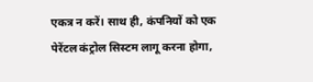एकत्र न करें। साथ ही, कंपनियों को एक पेरेंटल कंट्रोल सिस्टम लागू करना होगा,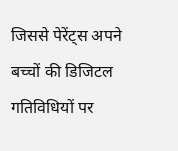जिससे पेरेंट्स अपने बच्चों की डिजिटल गतिविधियों पर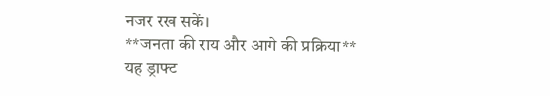नजर रख सकें।
**जनता की राय और आगे की प्रक्रिया**
यह ड्राफ्ट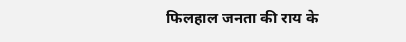फिलहाल जनता की राय के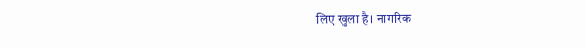लिए खुला है। नागरिक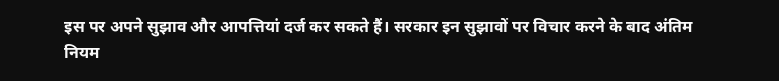इस पर अपने सुझाव और आपत्तियां दर्ज कर सकते हैं। सरकार इन सुझावों पर विचार करने के बाद अंतिम नियम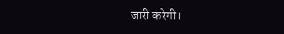जारी करेगी।